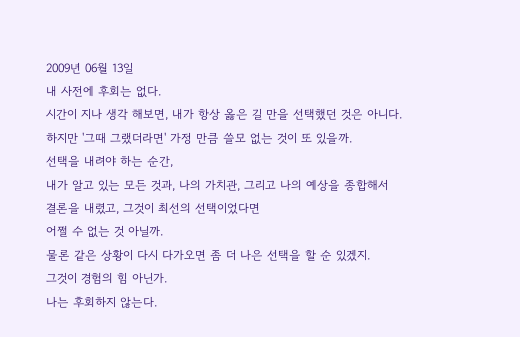2009년 06월 13일
내 사전에 후회는 없다.
시간이 지나 생각 해보면, 내가 항상 옳은 길 만을 선택했던 것은 아니다.
하지만 '그때 그랬더라면' 가정 만큼 쓸모 없는 것이 또 있을까.
선택을 내려야 하는 순간,
내가 알고 있는 모든 것과, 나의 가치관, 그리고 나의 예상을 종합해서
결론을 내렸고, 그것이 최선의 선택이었다면
어쩔 수 없는 것 아닐까.
물론 같은 상황이 다시 다가오면 좀 더 나은 선택을 할 순 있겠지.
그것이 경험의 힘 아닌가.
나는 후회하지 않는다.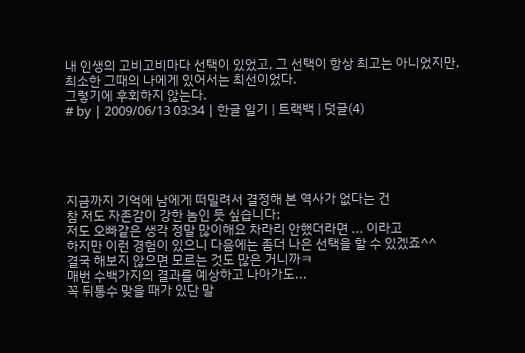내 인생의 고비고비마다 선택이 있었고, 그 선택이 항상 최고는 아니었지만,
최소한 그때의 나에게 있어서는 최선이었다.
그렇기에 후회하지 않는다.
# by | 2009/06/13 03:34 | 한글 일기 | 트랙백 | 덧글(4)





지금까지 기억에 남에게 떠밀려서 결정해 본 역사가 없다는 건
참 저도 자존감이 강한 놈인 듯 싶습니다;
저도 오빠같은 생각 정말 많이해요 차라리 안했더라면 ... 이라고
하지만 이런 경험이 있으니 다음에는 좀더 나은 선택을 할 수 있겠죠^^
결국 해보지 않으면 모르는 것도 많은 거니까ㅋ
매번 수백가지의 결과를 예상하고 나아가도...
꼭 뒤통수 맞을 때가 있단 말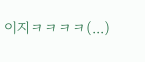이지ㅋㅋㅋㅋ(...)